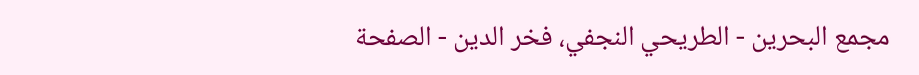مجمع البحرين - الطريحي النجفي، فخر الدين - الصفحة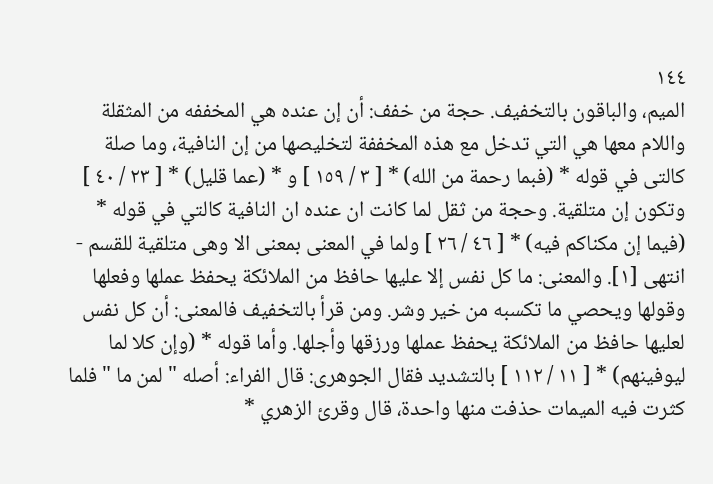١٤٤
الميم، والباقون بالتخفيف. حجة من خفف: أن إن عنده هي المخففه من المثقلة واللام معها هي التي تدخل مع هذه المخففة لتخليصها من إن النافية، وما صلة كالتى في قوله * (فبما رحمة من الله) * [ ٣ / ١٥٩ ] و * (عما قليل) * [ ٢٣ / ٤٠ ] وتكون إن متلقية. وحجة من ثقل لما كانت ان عنده ان النافية كالتي في قوله * (فيما إن مكناكم فيه) * [ ٤٦ / ٢٦ ] ولما في المعنى بمعنى الا وهى متلقية للقسم - انتهى [١]. والمعنى: ما كل نفس إلا عليها حافظ من الملائكة يحفظ عملها وفعلها وقولها ويحصي ما تكسبه من خير وشر. ومن قرأ بالتخفيف فالمعنى: أن كل نفس لعليها حافظ من الملائكة يحفظ عملها ورزقها وأجلها. وأما قوله * (وإن كلا لما ليوفينهم) * [ ١١ / ١١٢ ] بالتشديد فقال الجوهرى: قال الفراء: أصله " لمن ما " فلما كثرت فيه الميمات حذفت منها واحدة، قال وقرئ الزهري *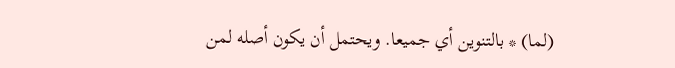(لما) * بالتنوين أي جميعا. ويحتمل أن يكون أصله لمن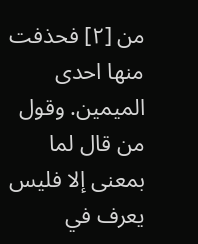من [٢] فحذفت منها احدى الميمين. وقول من قال لما بمعنى إلا فليس يعرف في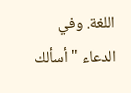اللغة. وفي الدعاء " أسألك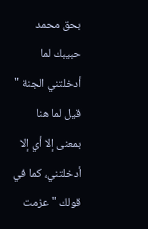بحق محمد حبيبك لما أدخلتني الجنة " قيل لما هنا بمعنى إلا أي إلا أدخلتني، كما في قولك " عزمت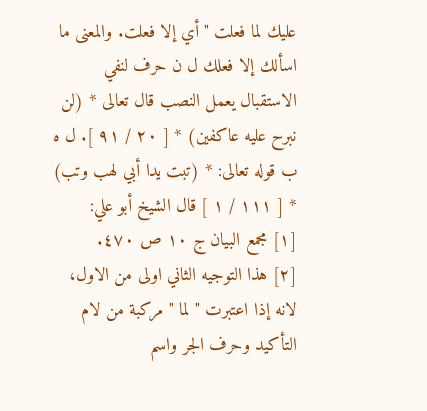عليك لما فعلت " أي إلا فعلت. والمعنى ما اسألك إلا فعلك ل ن حرف لنفي الاستقبال يعمل النصب قال تعالى * (لن نبرح عليه عاكفين) * [ ٢٠ / ٩١ ]. ل ه ب قوله تعالى: * (تبت يدا أبي لهب وتب) * [ ١١١ / ١ ] قال الشيخ أبو علي:
[١] مجمع البيان ج ١٠ ص ٤٧٠.
[٢] هذا التوجيه الثاني اولى من الاول، لانه إذا اعتبرت " لما " مركبة من لام التأكيد وحرف الجر واسم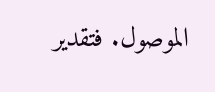الموصول. فتقدير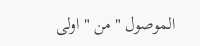الموصول " من " اولى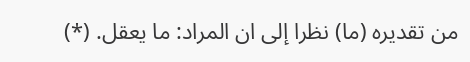من تقديره (ما) نظرا إلى ان المراد: ما يعقل. (*)